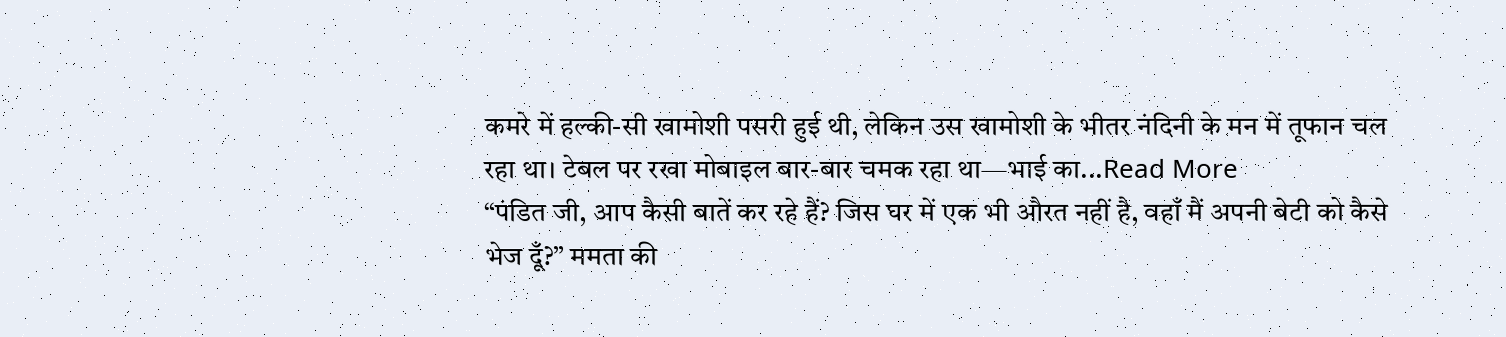कमरे में हल्की-सी खामोशी पसरी हुई थी, लेकिन उस खामोशी के भीतर नंदिनी के मन में तूफान चल रहा था। टेबल पर रखा मोबाइल बार-बार चमक रहा था—भाई का...Read More
“पंडित जी, आप कैसी बातें कर रहे हैं? जिस घर में एक भी औरत नहीं है, वहाँ मैं अपनी बेटी को कैसे भेज दूँ?” ममता की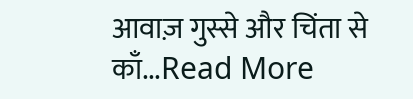आवाज़ गुस्से और चिंता से काँ...Read More